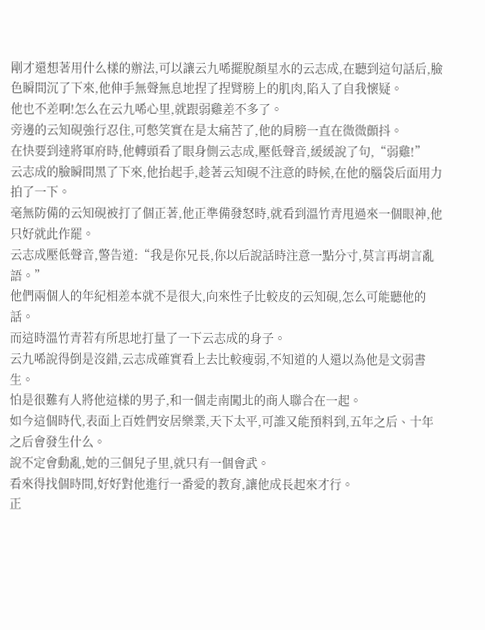剛才還想著用什么樣的辦法,可以讓云九唏擺脫顏星水的云志成,在聽到這句話后,臉色瞬間沉了下來,他伸手無聲無息地捏了捏臂膀上的肌肉,陷入了自我懷疑。
他也不差啊!怎么在云九唏心里,就跟弱雞差不多了。
旁邊的云知硯強行忍住,可憋笑實在是太痛苦了,他的肩膀一直在微微顫抖。
在快要到達將軍府時,他轉頭看了眼身側云志成,壓低聲音,緩緩說了句,“弱雞!”
云志成的臉瞬間黑了下來,他抬起手,趁著云知硯不注意的時候,在他的腦袋后面用力拍了一下。
毫無防備的云知硯被打了個正著,他正準備發怒時,就看到溫竹青甩過來一個眼神,他只好就此作罷。
云志成壓低聲音,警告道:“我是你兄長,你以后說話時注意一點分寸,莫言再胡言亂語。”
他們兩個人的年紀相差本就不是很大,向來性子比較皮的云知硯,怎么可能聽他的話。
而這時溫竹青若有所思地打量了一下云志成的身子。
云九唏說得倒是沒錯,云志成確實看上去比較瘦弱,不知道的人還以為他是文弱書生。
怕是很難有人將他這樣的男子,和一個走南闖北的商人聯合在一起。
如今這個時代,表面上百姓們安居樂業,天下太平,可誰又能預料到,五年之后、十年之后會發生什么。
說不定會動亂,她的三個兒子里,就只有一個會武。
看來得找個時間,好好對他進行一番愛的教育,讓他成長起來才行。
正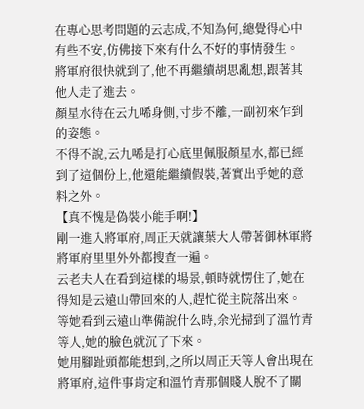在專心思考問題的云志成,不知為何,總覺得心中有些不安,仿佛接下來有什么不好的事情發生。
將軍府很快就到了,他不再繼續胡思亂想,跟著其他人走了進去。
顏星水待在云九唏身側,寸步不離,一副初來乍到的姿態。
不得不說,云九唏是打心底里佩服顏星水,都已經到了這個份上,他還能繼續假裝,著實出乎她的意料之外。
【真不愧是偽裝小能手啊!】
剛一進入將軍府,周正天就讓葉大人帶著御林軍將將軍府里里外外都搜查一遍。
云老夫人在看到這樣的場景,頓時就愣住了,她在得知是云遠山帶回來的人,趕忙從主院落出來。
等她看到云遠山準備說什么時,余光掃到了溫竹青等人,她的臉色就沉了下來。
她用腳趾頭都能想到,之所以周正天等人會出現在將軍府,這件事肯定和溫竹青那個賤人脫不了關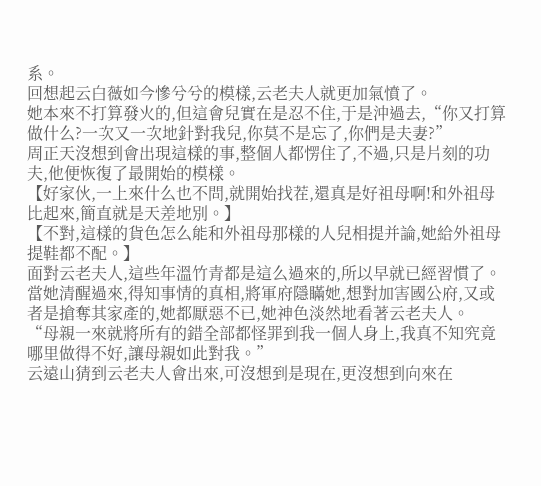系。
回想起云白薇如今慘兮兮的模樣,云老夫人就更加氣憤了。
她本來不打算發火的,但這會兒實在是忍不住,于是沖過去,“你又打算做什么?一次又一次地針對我兒,你莫不是忘了,你們是夫妻?”
周正天沒想到會出現這樣的事,整個人都愣住了,不過,只是片刻的功夫,他便恢復了最開始的模樣。
【好家伙,一上來什么也不問,就開始找茬,還真是好祖母啊!和外祖母比起來,簡直就是天差地別。】
【不對,這樣的貨色怎么能和外祖母那樣的人兒相提并論,她給外祖母提鞋都不配。】
面對云老夫人,這些年溫竹青都是這么過來的,所以早就已經習慣了。
當她清醒過來,得知事情的真相,將軍府隱瞞她,想對加害國公府,又或者是搶奪其家產的,她都厭惡不已,她神色淡然地看著云老夫人。
“母親一來就將所有的錯全部都怪罪到我一個人身上,我真不知究竟哪里做得不好,讓母親如此對我。”
云遠山猜到云老夫人會出來,可沒想到是現在,更沒想到向來在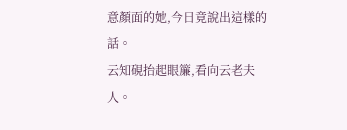意顏面的她,今日竟說出這樣的話。
云知硯抬起眼簾,看向云老夫人。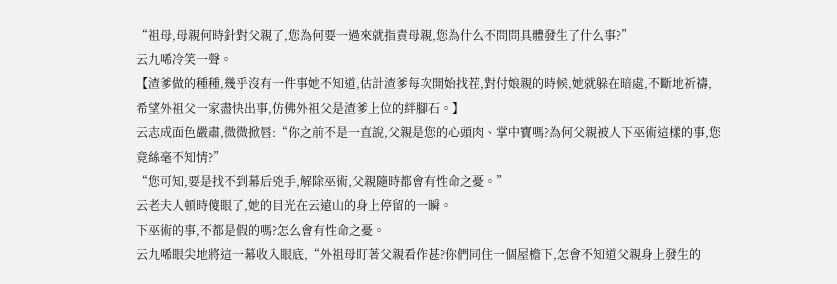“祖母,母親何時針對父親了,您為何要一過來就指責母親,您為什么不問問具體發生了什么事?”
云九唏冷笑一聲。
【渣爹做的種種,幾乎沒有一件事她不知道,估計渣爹每次開始找茬,對付娘親的時候,她就躲在暗處,不斷地祈禱,希望外祖父一家盡快出事,仿佛外祖父是渣爹上位的絆腳石。】
云志成面色嚴肅,微微掀唇:“你之前不是一直說,父親是您的心頭肉、掌中寶嗎?為何父親被人下巫術這樣的事,您竟絲毫不知情?”
“您可知,要是找不到幕后兇手,解除巫術,父親隨時都會有性命之憂。”
云老夫人頓時傻眼了,她的目光在云遠山的身上停留的一瞬。
下巫術的事,不都是假的嗎?怎么會有性命之憂。
云九唏眼尖地將這一幕收入眼底,“外祖母盯著父親看作甚?你們同住一個屋檐下,怎會不知道父親身上發生的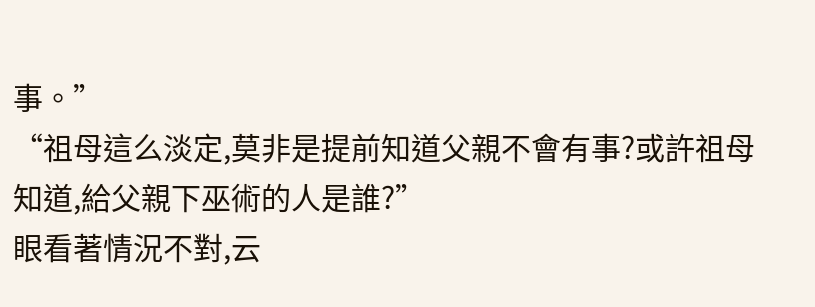事。”
“祖母這么淡定,莫非是提前知道父親不會有事?或許祖母知道,給父親下巫術的人是誰?”
眼看著情況不對,云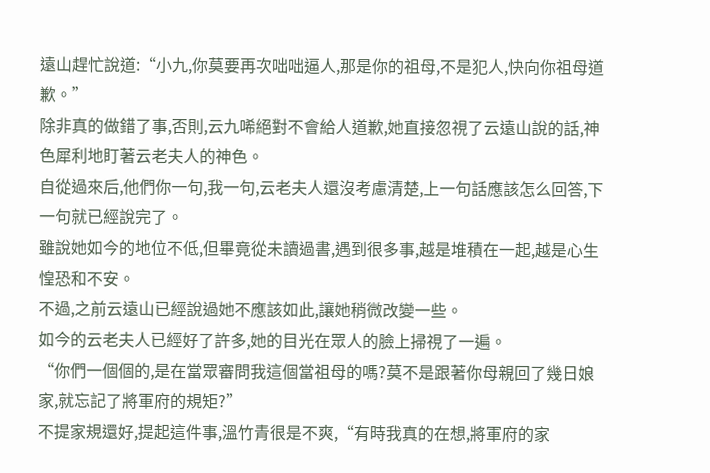遠山趕忙說道:“小九,你莫要再次咄咄逼人,那是你的祖母,不是犯人,快向你祖母道歉。”
除非真的做錯了事,否則,云九唏絕對不會給人道歉,她直接忽視了云遠山說的話,神色犀利地盯著云老夫人的神色。
自從過來后,他們你一句,我一句,云老夫人還沒考慮清楚,上一句話應該怎么回答,下一句就已經說完了。
雖說她如今的地位不低,但畢竟從未讀過書,遇到很多事,越是堆積在一起,越是心生惶恐和不安。
不過,之前云遠山已經說過她不應該如此,讓她稍微改變一些。
如今的云老夫人已經好了許多,她的目光在眾人的臉上掃視了一遍。
“你們一個個的,是在當眾審問我這個當祖母的嗎?莫不是跟著你母親回了幾日娘家,就忘記了將軍府的規矩?”
不提家規還好,提起這件事,溫竹青很是不爽,“有時我真的在想,將軍府的家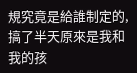規究竟是給誰制定的,搞了半天原來是我和我的孩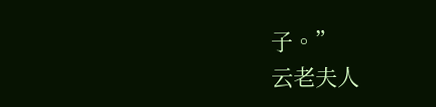子。”
云老夫人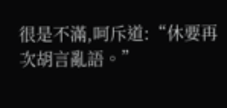很是不滿,呵斥道:“休要再次胡言亂語。”